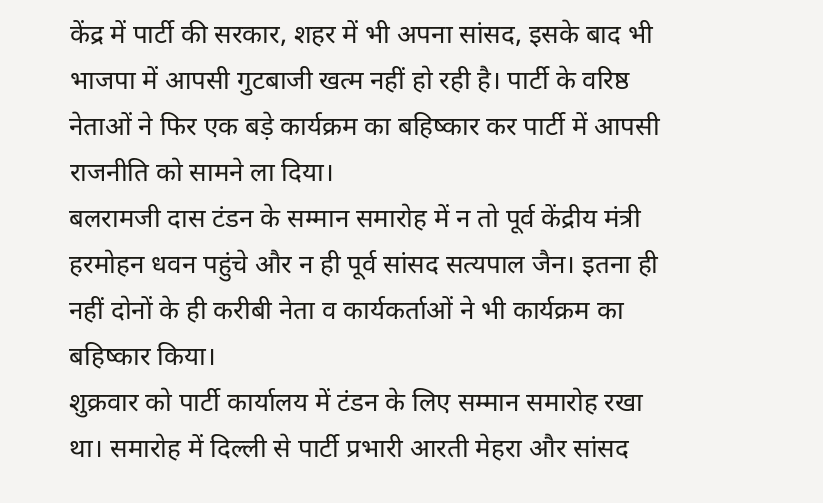केंद्र में पार्टी की सरकार, शहर में भी अपना सांसद, इसके बाद भी भाजपा में आपसी गुटबाजी खत्म नहीं हो रही है। पार्टी के वरिष्ठ नेताओं ने फिर एक बड़े कार्यक्रम का बहिष्कार कर पार्टी में आपसी राजनीति को सामने ला दिया।
बलरामजी दास टंडन के सम्मान समारोह में न तो पूर्व केंद्रीय मंत्री हरमोहन धवन पहुंचे और न ही पूर्व सांसद सत्यपाल जैन। इतना ही नहीं दोनों के ही करीबी नेता व कार्यकर्ताओं ने भी कार्यक्रम का बहिष्कार किया।
शुक्रवार को पार्टी कार्यालय में टंडन के लिए सम्मान समारोह रखा था। समारोह में दिल्ली से पार्टी प्रभारी आरती मेहरा और सांसद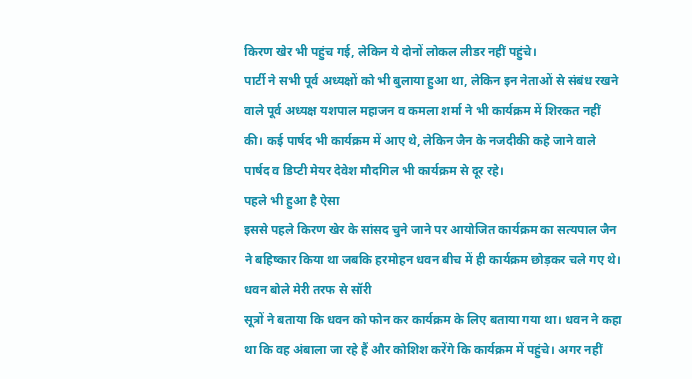किरण खेर भी पहुंच गई, लेकिन ये दोनों लोकल लीडर नहीं पहुंचे।
पार्टी ने सभी पूर्व अध्यक्षों को भी बुलाया हुआ था, लेकिन इन नेताओं से संबंध रखने वाले पूर्व अध्यक्ष यशपाल महाजन व कमला शर्मा ने भी कार्यक्रम में शिरकत नहीं की। कई पार्षद भी कार्यक्रम में आए थे, लेकिन जैन के नजदीकी कहे जाने वाले पार्षद व डिप्टी मेयर देवेश मौदगिल भी कार्यक्रम से दूर रहे।
पहले भी हुआ है ऐसा
इससे पहले किरण खेर के सांसद चुने जाने पर आयोजित कार्यक्रम का सत्यपाल जैन ने बहिष्कार किया था जबकि हरमोहन धवन बीच में ही कार्यक्रम छोड़कर चले गए थे।
धवन बोले मेरी तरफ से सॉरी
सूत्रों ने बताया कि धवन को फोन कर कार्यक्रम के लिए बताया गया था। धवन ने कहा था कि वह अंबाला जा रहे हैं और कोशिश करेंगे कि कार्यक्रम में पहुंचे। अगर नहीं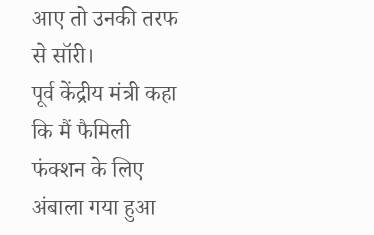आए तो उनकी तरफ से सॉरी।
पूर्व केंद्रीय मंत्री कहा कि मैं फैमिली फंक्शन के लिए अंबाला गया हुआ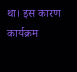था। इस कारण कार्यक्रम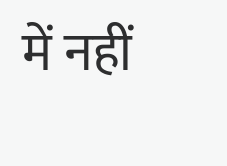में नहीं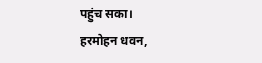पहुंच सका।
हरमोहन धवन,